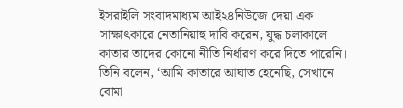ইসরাইলি সংবাদমাধ্যম আই২৪নিউজে দেয়া এক সাক্ষাৎকারে নেতানিয়াহু দাবি করেন, যুদ্ধ চলাকালে কাতার তাদের কোনো নীতি নির্ধারণ করে দিতে পারেনি। তিনি বলেন, ‘আমি কাতারে আঘাত হেনেছি, সেখানে বোমা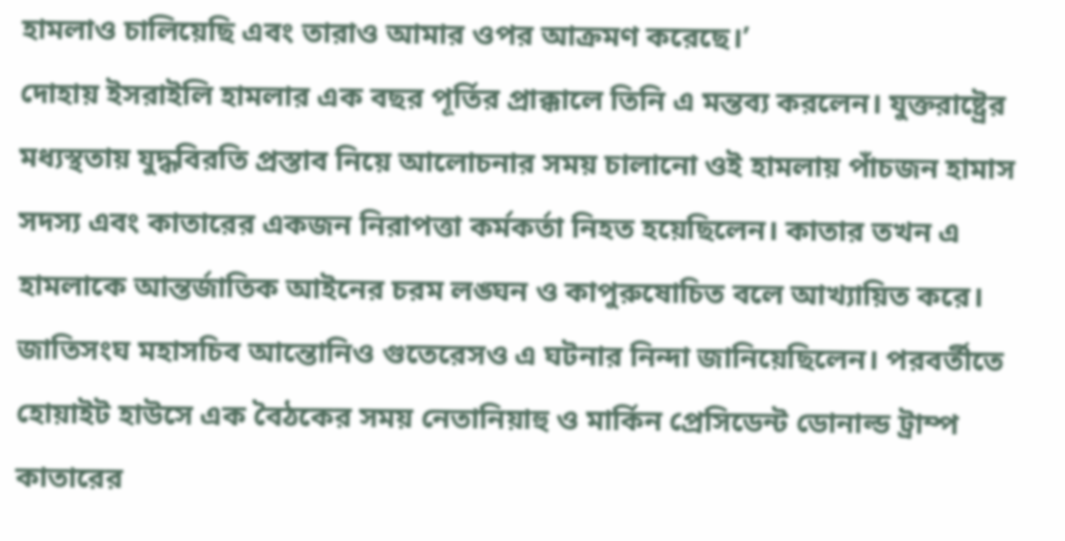হামলাও চালিয়েছি এবং তারাও আমার ওপর আক্রমণ করেছে।’
দোহায় ইসরাইলি হামলার এক বছর পূর্তির প্রাক্কালে তিনি এ মন্তব্য করলেন। যুক্তরাষ্ট্রের মধ্যস্থতায় যুদ্ধবিরতি প্রস্তাব নিয়ে আলোচনার সময় চালানো ওই হামলায় পাঁচজন হামাস সদস্য এবং কাতারের একজন নিরাপত্তা কর্মকর্তা নিহত হয়েছিলেন। কাতার তখন এ হামলাকে আন্তর্জাতিক আইনের চরম লঙ্ঘন ও কাপুরুষোচিত বলে আখ্যায়িত করে। জাতিসংঘ মহাসচিব আন্তোনিও গুতেরেসও এ ঘটনার নিন্দা জানিয়েছিলেন। পরবর্তীতে হোয়াইট হাউসে এক বৈঠকের সময় নেতানিয়াহু ও মার্কিন প্রেসিডেন্ট ডোনাল্ড ট্রাম্প কাতারের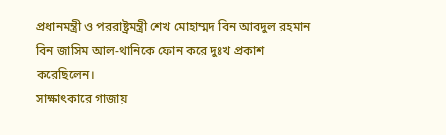প্রধানমন্ত্রী ও পররাষ্ট্রমন্ত্রী শেখ মোহাম্মদ বিন আবদুল রহমান বিন জাসিম আল-থানিকে ফোন করে দুঃখ প্রকাশ করেছিলেন।
সাক্ষাৎকারে গাজায়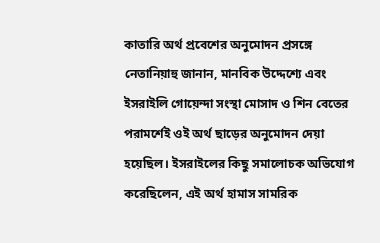কাতারি অর্থ প্রবেশের অনুমোদন প্রসঙ্গে নেতানিয়াহু জানান, মানবিক উদ্দেশ্যে এবং ইসরাইলি গোয়েন্দা সংস্থা মোসাদ ও শিন বেতের পরামর্শেই ওই অর্থ ছাড়ের অনুমোদন দেয়া হয়েছিল। ইসরাইলের কিছু সমালোচক অভিযোগ করেছিলেন, এই অর্থ হামাস সামরিক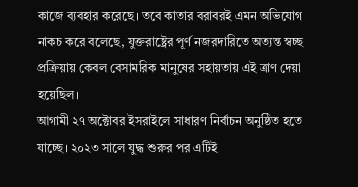কাজে ব্যবহার করেছে। তবে কাতার বরাবরই এমন অভিযোগ নাকচ করে বলেছে, যুক্তরাষ্ট্রের পূর্ণ নজরদারিতে অত্যন্ত স্বচ্ছ প্রক্রিয়ায় কেবল বেসামরিক মানুষের সহায়তায় এই ত্রাণ দেয়া হয়েছিল।
আগামী ২৭ অক্টোবর ইসরাইলে সাধারণ নির্বাচন অনুষ্ঠিত হতে যাচ্ছে। ২০২৩ সালে যুদ্ধ শুরুর পর এটিই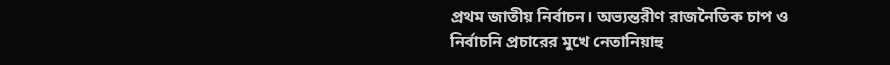প্রথম জাতীয় নির্বাচন। অভ্যন্তরীণ রাজনৈতিক চাপ ও নির্বাচনি প্রচারের মুখে নেতানিয়াহু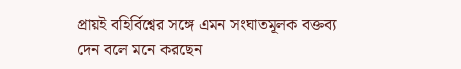প্রায়ই বহির্বিশ্বের সঙ্গে এমন সংঘাতমূলক বক্তব্য দেন বলে মনে করছেন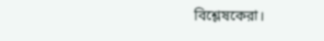বিশ্লেষকেরা।